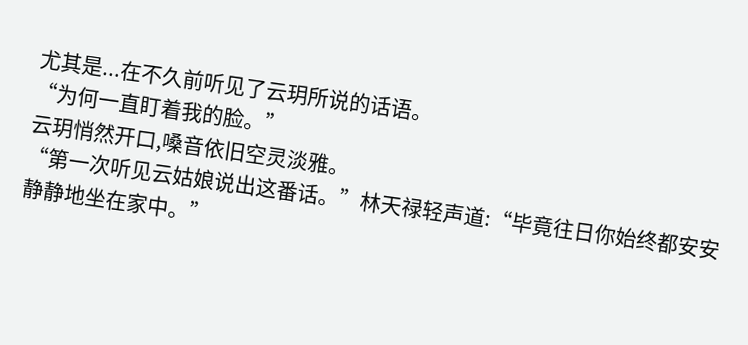尤其是...在不久前听见了云玥所说的话语。
“为何一直盯着我的脸。”
云玥悄然开口,嗓音依旧空灵淡雅。
“第一次听见云姑娘说出这番话。”林天禄轻声道:“毕竟往日你始终都安安静静地坐在家中。”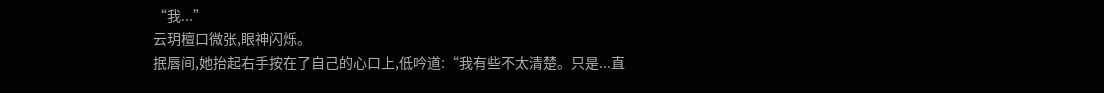“我...”
云玥檀口微张,眼神闪烁。
抿唇间,她抬起右手按在了自己的心口上,低吟道:“我有些不太清楚。只是...直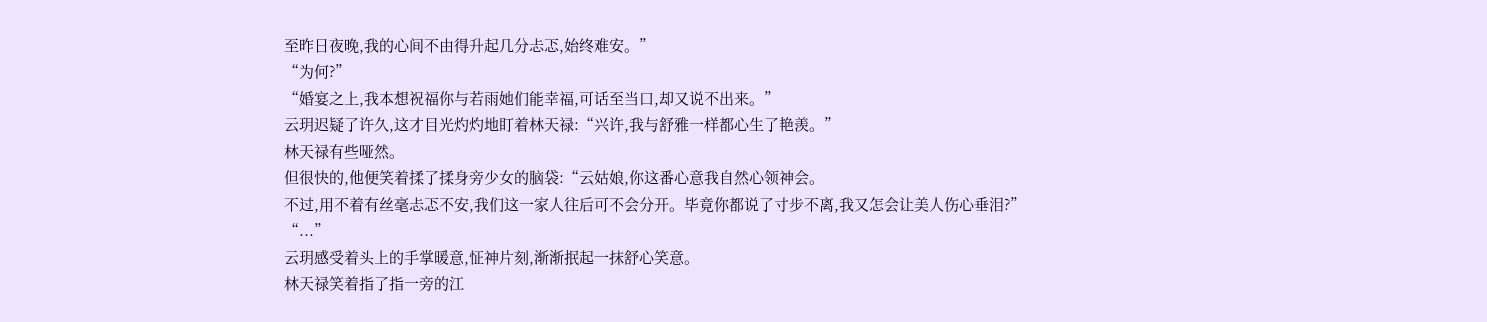至昨日夜晚,我的心间不由得升起几分忐忑,始终难安。”
“为何?”
“婚宴之上,我本想祝福你与若雨她们能幸福,可话至当口,却又说不出来。”
云玥迟疑了许久,这才目光灼灼地盯着林天禄:“兴许,我与舒雅一样都心生了艳羡。”
林天禄有些哑然。
但很快的,他便笑着揉了揉身旁少女的脑袋:“云姑娘,你这番心意我自然心领神会。
不过,用不着有丝毫忐忑不安,我们这一家人往后可不会分开。毕竟你都说了寸步不离,我又怎会让美人伤心垂泪?”
“...”
云玥感受着头上的手掌暖意,怔神片刻,渐渐抿起一抹舒心笑意。
林天禄笑着指了指一旁的江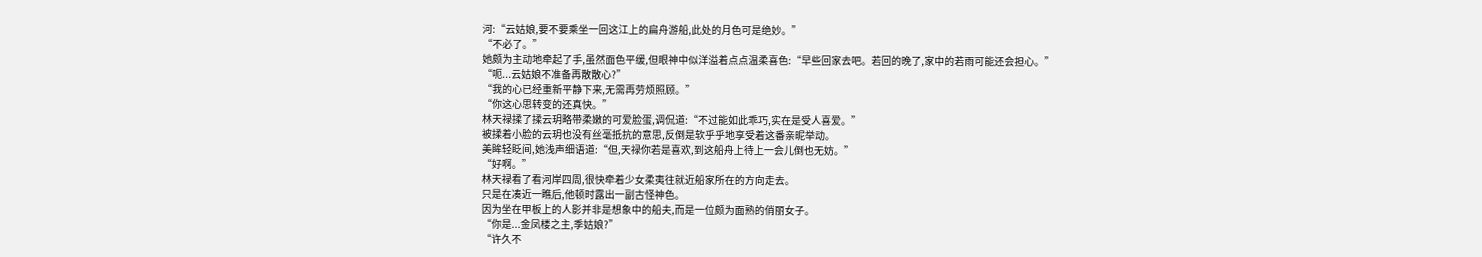河:“云姑娘,要不要乘坐一回这江上的扁舟游船,此处的月色可是绝妙。”
“不必了。”
她颇为主动地牵起了手,虽然面色平缓,但眼神中似洋溢着点点温柔喜色:“早些回家去吧。若回的晚了,家中的若雨可能还会担心。”
“呃...云姑娘不准备再散散心?”
“我的心已经重新平静下来,无需再劳烦照顾。”
“你这心思转变的还真快。”
林天禄揉了揉云玥略带柔嫩的可爱脸蛋,调侃道:“不过能如此乖巧,实在是受人喜爱。”
被揉着小脸的云玥也没有丝毫抵抗的意思,反倒是软乎乎地享受着这番亲昵举动。
美眸轻眨间,她浅声细语道:“但,天禄你若是喜欢,到这船舟上待上一会儿倒也无妨。”
“好啊。”
林天禄看了看河岸四周,很快牵着少女柔夷往就近船家所在的方向走去。
只是在凑近一瞧后,他顿时露出一副古怪神色。
因为坐在甲板上的人影并非是想象中的船夫,而是一位颇为面熟的俏丽女子。
“你是...金凤楼之主,季姑娘?”
“许久不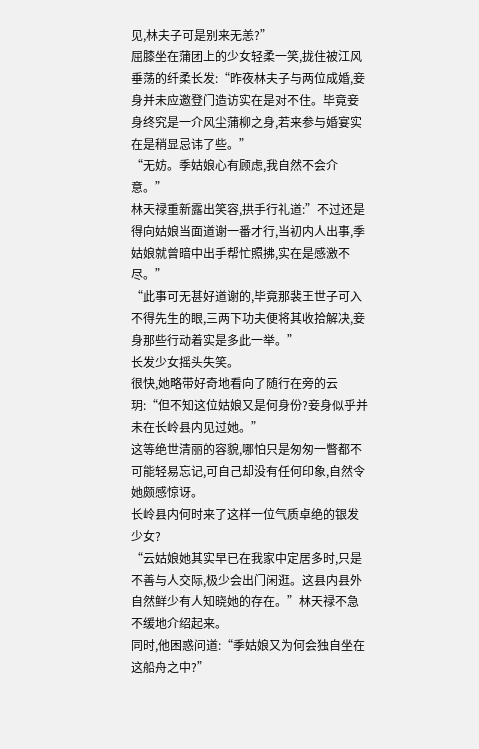见,林夫子可是别来无恙?”
屈膝坐在蒲团上的少女轻柔一笑,拢住被江风垂荡的纤柔长发:“昨夜林夫子与两位成婚,妾身并未应邀登门造访实在是对不住。毕竟妾身终究是一介风尘蒲柳之身,若来参与婚宴实在是稍显忌讳了些。”
“无妨。季姑娘心有顾虑,我自然不会介意。”
林天禄重新露出笑容,拱手行礼道:”不过还是得向姑娘当面道谢一番才行,当初内人出事,季姑娘就曾暗中出手帮忙照拂,实在是感激不尽。”
“此事可无甚好道谢的,毕竟那裴王世子可入不得先生的眼,三两下功夫便将其收拾解决,妾身那些行动着实是多此一举。”
长发少女摇头失笑。
很快,她略带好奇地看向了随行在旁的云玥:“但不知这位姑娘又是何身份?妾身似乎并未在长岭县内见过她。”
这等绝世清丽的容貌,哪怕只是匆匆一瞥都不可能轻易忘记,可自己却没有任何印象,自然令她颇感惊讶。
长岭县内何时来了这样一位气质卓绝的银发少女?
“云姑娘她其实早已在我家中定居多时,只是不善与人交际,极少会出门闲逛。这县内县外自然鲜少有人知晓她的存在。”林天禄不急不缓地介绍起来。
同时,他困惑问道:“季姑娘又为何会独自坐在这船舟之中?”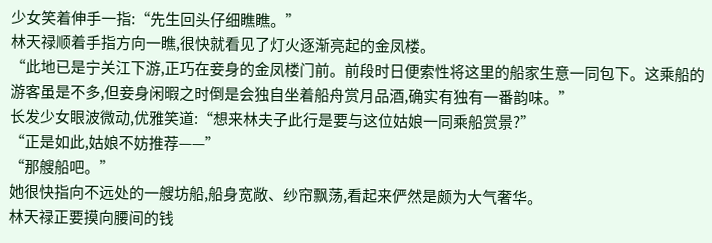少女笑着伸手一指:“先生回头仔细瞧瞧。”
林天禄顺着手指方向一瞧,很快就看见了灯火逐渐亮起的金凤楼。
“此地已是宁关江下游,正巧在妾身的金凤楼门前。前段时日便索性将这里的船家生意一同包下。这乘船的游客虽是不多,但妾身闲暇之时倒是会独自坐着船舟赏月品酒,确实有独有一番韵味。”
长发少女眼波微动,优雅笑道:“想来林夫子此行是要与这位姑娘一同乘船赏景?”
“正是如此,姑娘不妨推荐——”
“那艘船吧。”
她很快指向不远处的一艘坊船,船身宽敞、纱帘飘荡,看起来俨然是颇为大气奢华。
林天禄正要摸向腰间的钱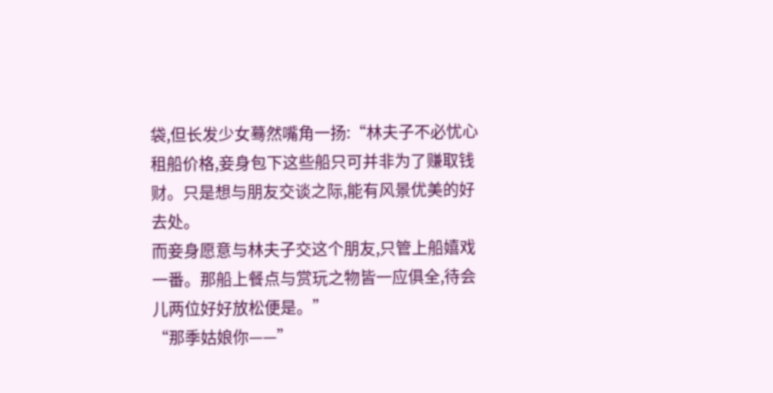袋,但长发少女蓦然嘴角一扬:“林夫子不必忧心租船价格,妾身包下这些船只可并非为了赚取钱财。只是想与朋友交谈之际,能有风景优美的好去处。
而妾身愿意与林夫子交这个朋友,只管上船嬉戏一番。那船上餐点与赏玩之物皆一应俱全,待会儿两位好好放松便是。”
“那季姑娘你——”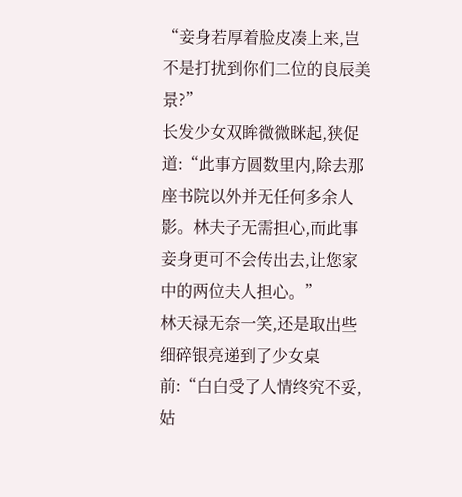“妾身若厚着脸皮凑上来,岂不是打扰到你们二位的良辰美景?”
长发少女双眸微微眯起,狭促道:“此事方圆数里内,除去那座书院以外并无任何多余人影。林夫子无需担心,而此事妾身更可不会传出去,让您家中的两位夫人担心。”
林天禄无奈一笑,还是取出些细碎银亮递到了少女桌前:“白白受了人情终究不妥,姑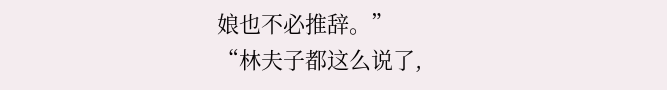娘也不必推辞。”
“林夫子都这么说了,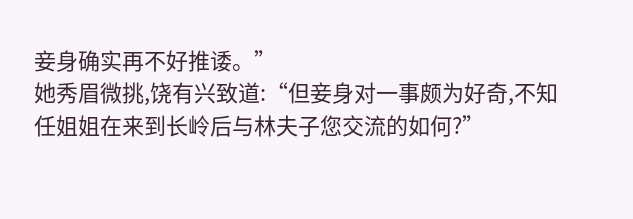妾身确实再不好推诿。”
她秀眉微挑,饶有兴致道:“但妾身对一事颇为好奇,不知任姐姐在来到长岭后与林夫子您交流的如何?”